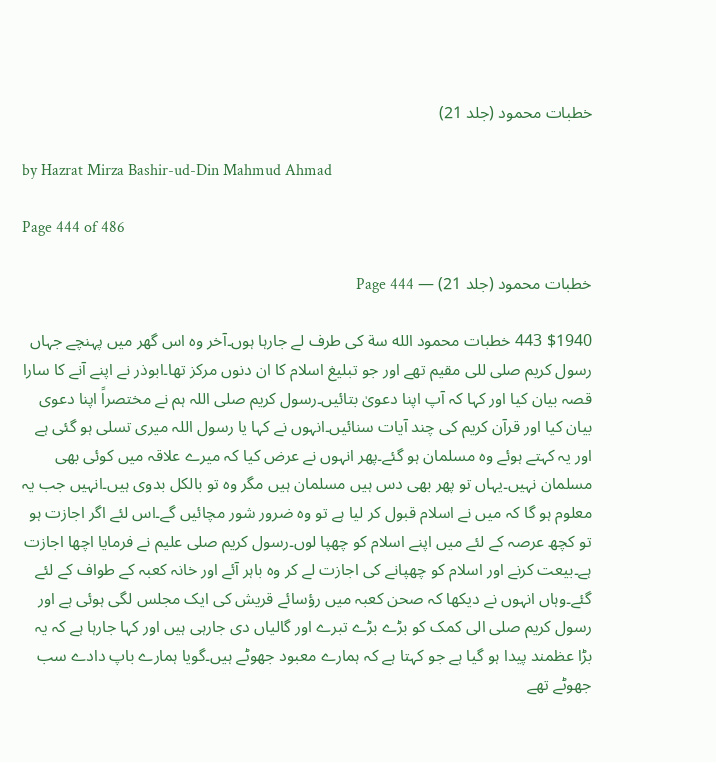خطبات محمود (جلد 21)

by Hazrat Mirza Bashir-ud-Din Mahmud Ahmad

Page 444 of 486

خطبات محمود (جلد 21) — Page 444

$1940 443 خطبات محمود الله سة کی طرف لے جارہا ہوں۔آخر وہ اس گھر میں پہنچے جہاں رسول کریم صلی للی مقیم تھے اور جو تبلیغ اسلام کا ان دنوں مرکز تھا۔ابوذر نے اپنے آنے کا سارا قصہ بیان کیا اور کہا کہ آپ اپنا دعویٰ بتائیں۔رسول کریم صلی اللہ ہم نے مختصراً اپنا دعوی بیان کیا اور قرآن کریم کی چند آیات سنائیں۔انہوں نے کہا یا رسول اللہ میری تسلی ہو گئی ہے اور یہ کہتے ہوئے وہ مسلمان ہو گئے۔پھر انہوں نے عرض کیا کہ میرے علاقہ میں کوئی بھی مسلمان نہیں۔یہاں تو پھر بھی دس ہیں مسلمان ہیں مگر وہ تو بالکل بدوی ہیں۔انہیں جب یہ معلوم ہو گا کہ میں نے اسلام قبول کر لیا ہے تو وہ ضرور شور مچائیں گے۔اس لئے اگر اجازت ہو تو کچھ عرصہ کے لئے میں اپنے اسلام کو چھپا لوں۔رسول کریم صلی علیم نے فرمایا اچھا اجازت ہے۔بیعت کرنے اور اسلام کو چھپانے کی اجازت لے کر وہ باہر آئے اور خانہ کعبہ کے طواف کے لئے گئے۔وہاں انہوں نے دیکھا کہ صحن کعبہ میں رؤسائے قریش کی ایک مجلس لگی ہوئی ہے اور رسول کریم صلی الی کمک کو بڑے بڑے تبرے اور گالیاں دی جارہی ہیں اور کہا جارہا ہے کہ یہ بڑا عظمند پیدا ہو گیا ہے جو کہتا ہے کہ ہمارے معبود جھوٹے ہیں۔گویا ہمارے باپ دادے سب جھوٹے تھے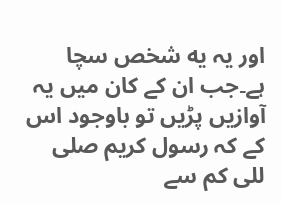اور یہ یه شخص سچا ہے۔جب ان کے کان میں یہ آوازیں پڑیں تو باوجود اس کے کہ رسول کریم صلی للی کم سے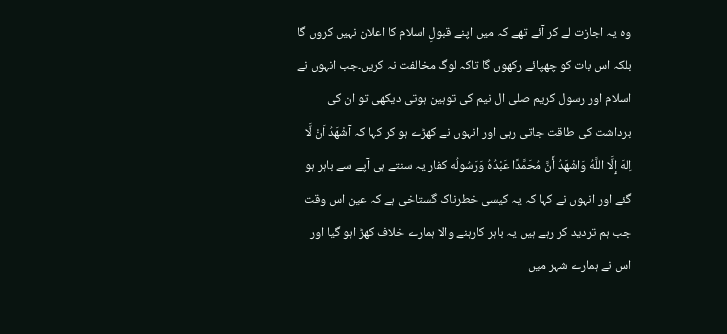وہ یہ اجازت لے کر آئے تھے کہ میں اپنے قبولِ اسلام کا اعلان نہیں کروں گا بلکہ اس بات کو چھپائے رکھوں گا تاکہ لوگ مخالفت نہ کریں۔جب انہوں نے اسلام اور رسول کریم صلی ال نیم کی توہین ہوتی دیکھی تو ان کی برداشت کی طاقت جاتی رہی اور انہوں نے کھڑے ہو کر کہا کہ آشْهَدُ اَنْ لَّا اِلهَ إِلَّا اللَّهُ وَاشْهَدُ أَنَّ مُحَمَّدًا عَبْدُهُ وَرَسُولُه کفار یہ سنتے ہی آپے سے باہر ہو گئے اور انہوں نے کہا کہ یہ کیسی خطرناک گستاخی ہے کہ عین اس وقت جب ہم تردید کر رہے ہیں یہ باہر کارہنے والا ہمارے خلاف کھڑ اہو گیا اور اس نے ہمارے شہر میں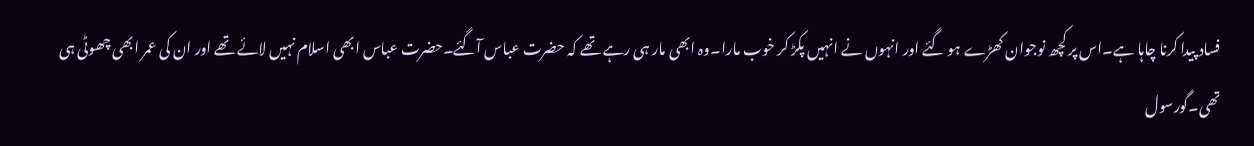فساد پیدا کرنا چاہا ہے۔اس پر کچھ نوجوان کھڑے ہو گئے اور انہوں نے انہیں پکڑ کر خوب مارا۔وہ ابھی مار ہی رہے تھے کہ حضرت عباس آگئے۔حضرت عباس ابھی اسلام نہیں لائے تھے اور ان کی عمر ابھی چھوٹی ہی تھی۔گورسول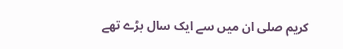کریم صلی ان میں سے ایک سال بڑے تھے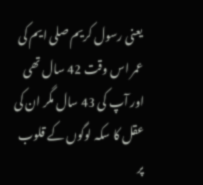یعنی رسول کریم صلی ایم کی عمر اس وقت 42 سال تھی اور آپ کی 43 سال مگر ان کی عقل کا سکہ لوگوں کے قلوب پر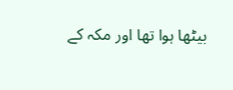بیٹھا ہوا تھا اور مکہ کے